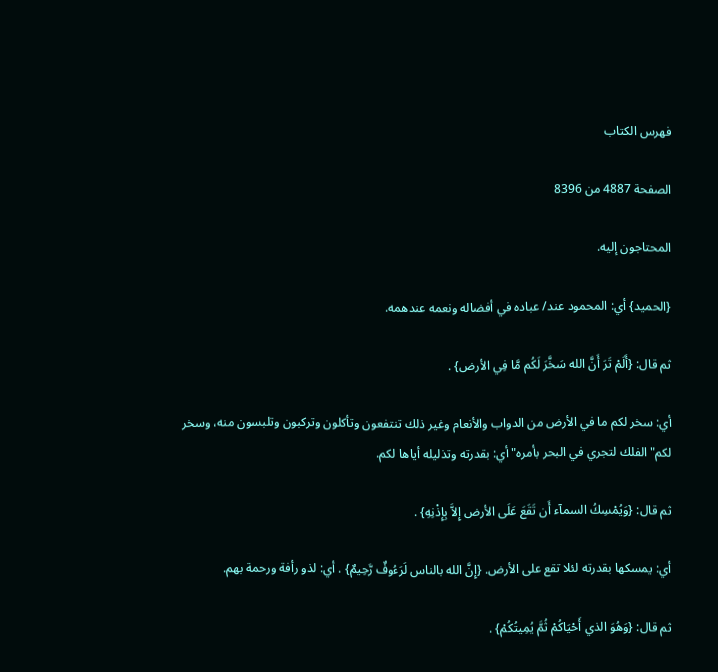فهرس الكتاب

الصفحة 4887 من 8396

المحتاجون إليه.

{الحميد} أي: المحمود عند/ عباده في أفضاله ونعمه عندهمه.

ثم قال: {أَلَمْ تَرَ أَنَّ الله سَخَّرَ لَكُم مَّا فِي الأرض} .

أي: سخر لكم ما في الأرض من الدواب والأنعام وغير ذلك تنتفعون وتأكلون وتركبون وتلبسون منه، وسخر لكم"الفلك لتجري في البحر بأمره"أي: بقدرته وتذليله أياها لكم.

ثم قال: {وَيُمْسِكُ السمآء أَن تَقَعَ عَلَى الأرض إِلاَّ بِإِذْنِهِ} .

أي: يمسكها بقدرته لئلا تقع على الأرض. {إِنَّ الله بالناس لَرَءُوفٌ رَّحِيمٌ} . أي: لذو رأفة ورحمة بهم.

ثم قال: {وَهُوَ الذي أَحْيَاكُمْ ثُمَّ يُمِيتُكُمْ} .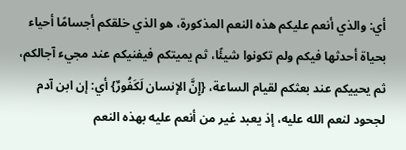أي: والذي أنعم عليكم هذه النعم المذكورة، هو الذي خلقكم أجسامًا أحياء بحياة أحدثها فيكم ولم تكونوا شيئًا، ثم يميتكم فيفنيكم عند مجيء آجالكم، ثم يحييكم عند بعثكم لقيام الساعة، {إِنَّ الإنسان لَكَفُورٌ} أي: إن ابن آدم لجحود لنعم الله عليه، إذ يعبد غير من أنعم عليه بهذه النعم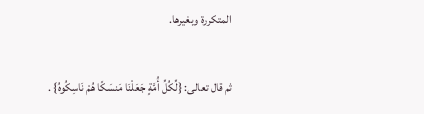المتكررة وبغيرها.

ثم قال تعالى: {لِّكُلِّ أُمَّةٍ جَعَلْنَا مَنسَكًا هُمْ نَاسِكُوهُ} .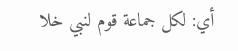أي: لكل جماعة قوم لنبي خلا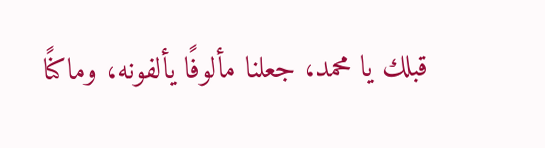قبلك يا محمد، جعلنا مألوفًا يألفونه، وماكنًا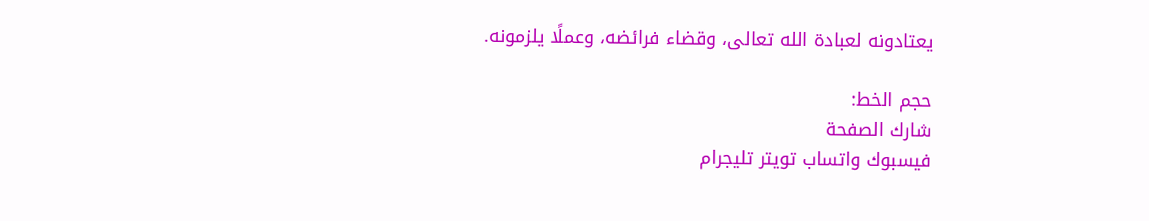يعتادونه لعبادة الله تعالى، وقضاء فرائضه، وعملًا يلزمونه.

حجم الخط:
شارك الصفحة
فيسبوك واتساب تويتر تليجرام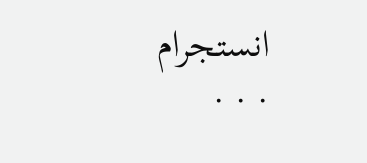انستجرام
. . .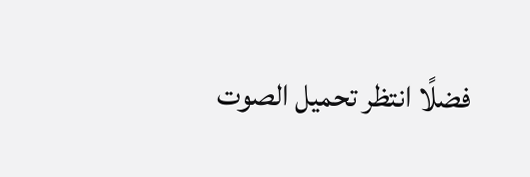فضلًا انتظر تحميل الصوت